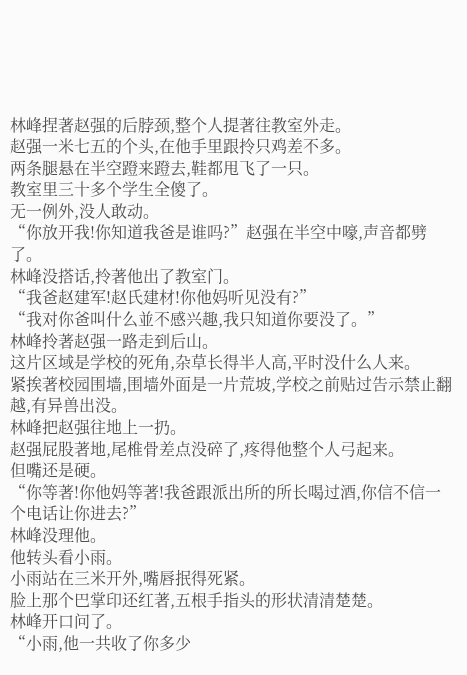林峰捏著赵强的后脖颈,整个人提著往教室外走。
赵强一米七五的个头,在他手里跟拎只鸡差不多。
两条腿悬在半空蹬来蹬去,鞋都甩飞了一只。
教室里三十多个学生全傻了。
无一例外,没人敢动。
“你放开我!你知道我爸是谁吗?”赵强在半空中嚎,声音都劈了。
林峰没搭话,拎著他出了教室门。
“我爸赵建军!赵氏建材!你他妈听见没有?”
“我对你爸叫什么並不感兴趣,我只知道你要没了。”
林峰拎著赵强一路走到后山。
这片区域是学校的死角,杂草长得半人高,平时没什么人来。
紧挨著校园围墙,围墙外面是一片荒坡,学校之前贴过告示禁止翻越,有异兽出没。
林峰把赵强往地上一扔。
赵强屁股著地,尾椎骨差点没碎了,疼得他整个人弓起来。
但嘴还是硬。
“你等著!你他妈等著!我爸跟派出所的所长喝过酒,你信不信一个电话让你进去?”
林峰没理他。
他转头看小雨。
小雨站在三米开外,嘴唇抿得死紧。
脸上那个巴掌印还红著,五根手指头的形状清清楚楚。
林峰开口问了。
“小雨,他一共收了你多少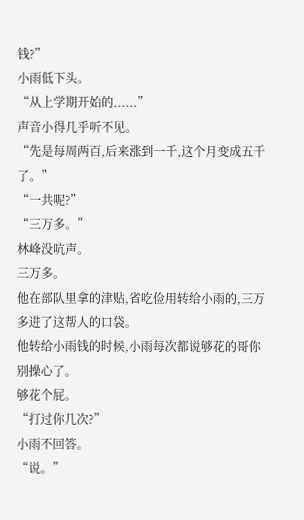钱?”
小雨低下头。
“从上学期开始的......”
声音小得几乎听不见。
“先是每周两百,后来涨到一千,这个月变成五千了。”
“一共呢?”
“三万多。”
林峰没吭声。
三万多。
他在部队里拿的津贴,省吃俭用转给小雨的,三万多进了这帮人的口袋。
他转给小雨钱的时候,小雨每次都说够花的哥你別操心了。
够花个屁。
“打过你几次?”
小雨不回答。
“说。”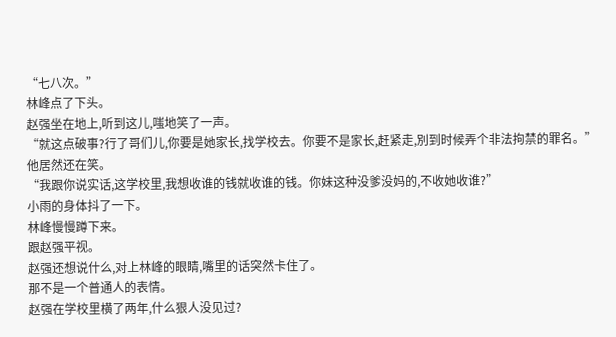“七八次。”
林峰点了下头。
赵强坐在地上,听到这儿,嗤地笑了一声。
“就这点破事?行了哥们儿,你要是她家长,找学校去。你要不是家长,赶紧走,別到时候弄个非法拘禁的罪名。”
他居然还在笑。
“我跟你说实话,这学校里,我想收谁的钱就收谁的钱。你妹这种没爹没妈的,不收她收谁?”
小雨的身体抖了一下。
林峰慢慢蹲下来。
跟赵强平视。
赵强还想说什么,对上林峰的眼睛,嘴里的话突然卡住了。
那不是一个普通人的表情。
赵强在学校里横了两年,什么狠人没见过?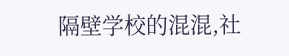隔壁学校的混混,社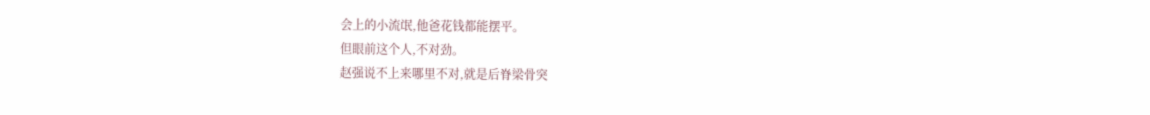会上的小流氓,他爸花钱都能摆平。
但眼前这个人,不对劲。
赵强说不上来哪里不对,就是后脊梁骨突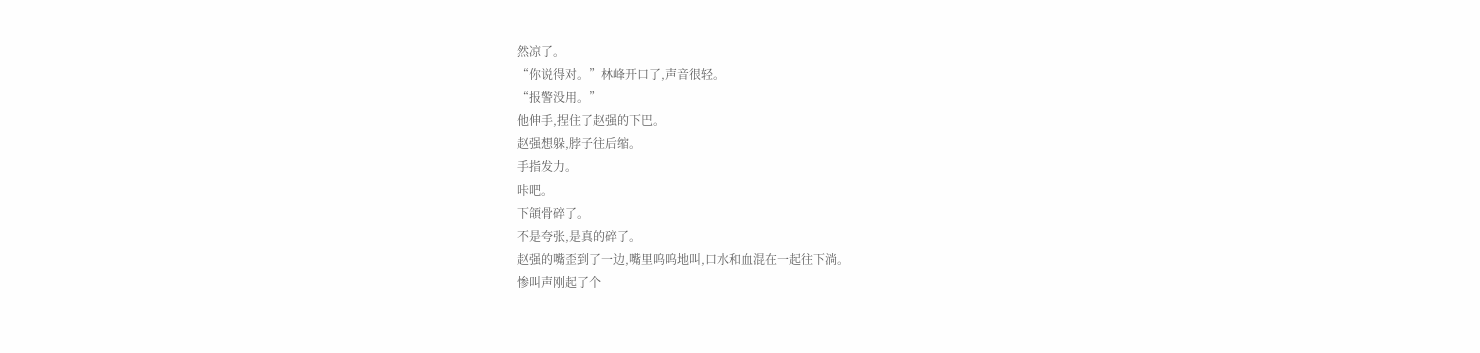然凉了。
“你说得对。”林峰开口了,声音很轻。
“报警没用。”
他伸手,捏住了赵强的下巴。
赵强想躲,脖子往后缩。
手指发力。
咔吧。
下頜骨碎了。
不是夸张,是真的碎了。
赵强的嘴歪到了一边,嘴里呜呜地叫,口水和血混在一起往下淌。
惨叫声刚起了个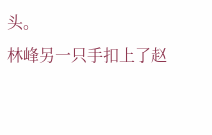头。
林峰另一只手扣上了赵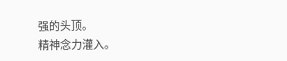强的头顶。
精神念力灌入。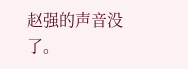赵强的声音没了。